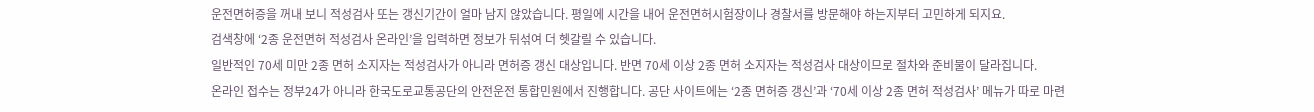운전면허증을 꺼내 보니 적성검사 또는 갱신기간이 얼마 남지 않았습니다. 평일에 시간을 내어 운전면허시험장이나 경찰서를 방문해야 하는지부터 고민하게 되지요.
검색창에 ‘2종 운전면허 적성검사 온라인’을 입력하면 정보가 뒤섞여 더 헷갈릴 수 있습니다.
일반적인 70세 미만 2종 면허 소지자는 적성검사가 아니라 면허증 갱신 대상입니다. 반면 70세 이상 2종 면허 소지자는 적성검사 대상이므로 절차와 준비물이 달라집니다.
온라인 접수는 정부24가 아니라 한국도로교통공단의 안전운전 통합민원에서 진행합니다. 공단 사이트에는 ‘2종 면허증 갱신’과 ‘70세 이상 2종 면허 적성검사’ 메뉴가 따로 마련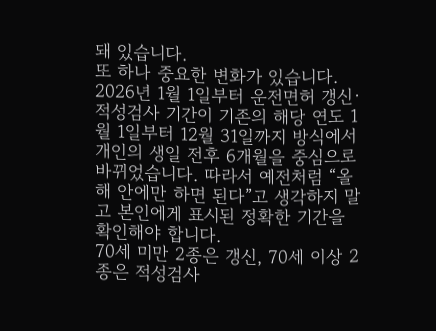돼 있습니다.
또 하나 중요한 변화가 있습니다. 2026년 1월 1일부터 운전면허 갱신·적성검사 기간이 기존의 해당 연도 1월 1일부터 12월 31일까지 방식에서 개인의 생일 전후 6개월을 중심으로 바뀌었습니다. 따라서 예전처럼 “올해 안에만 하면 된다”고 생각하지 말고 본인에게 표시된 정확한 기간을 확인해야 합니다.
70세 미만 2종은 갱신, 70세 이상 2종은 적성검사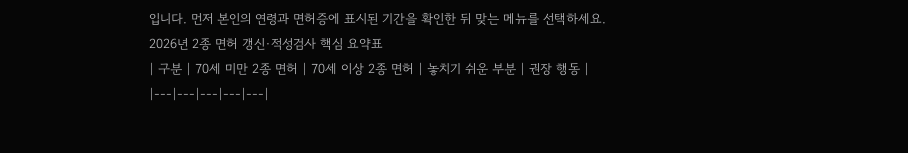입니다. 먼저 본인의 연령과 면허증에 표시된 기간을 확인한 뒤 맞는 메뉴를 선택하세요.
2026년 2종 면허 갱신·적성검사 핵심 요약표
| 구분 | 70세 미만 2종 면허 | 70세 이상 2종 면허 | 놓치기 쉬운 부분 | 권장 행동 |
|---|---|---|---|---|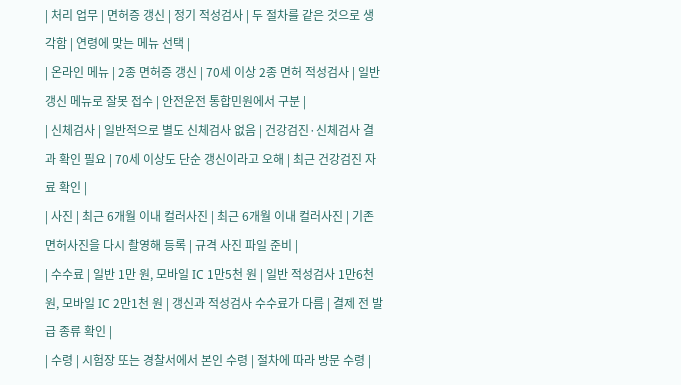| 처리 업무 | 면허증 갱신 | 정기 적성검사 | 두 절차를 같은 것으로 생각함 | 연령에 맞는 메뉴 선택 |
| 온라인 메뉴 | 2종 면허증 갱신 | 70세 이상 2종 면허 적성검사 | 일반 갱신 메뉴로 잘못 접수 | 안전운전 통합민원에서 구분 |
| 신체검사 | 일반적으로 별도 신체검사 없음 | 건강검진·신체검사 결과 확인 필요 | 70세 이상도 단순 갱신이라고 오해 | 최근 건강검진 자료 확인 |
| 사진 | 최근 6개월 이내 컬러사진 | 최근 6개월 이내 컬러사진 | 기존 면허사진을 다시 촬영해 등록 | 규격 사진 파일 준비 |
| 수수료 | 일반 1만 원, 모바일 IC 1만5천 원 | 일반 적성검사 1만6천 원, 모바일 IC 2만1천 원 | 갱신과 적성검사 수수료가 다름 | 결제 전 발급 종류 확인 |
| 수령 | 시험장 또는 경찰서에서 본인 수령 | 절차에 따라 방문 수령 |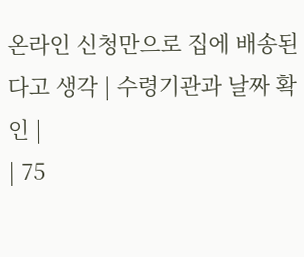온라인 신청만으로 집에 배송된다고 생각 | 수령기관과 날짜 확인 |
| 75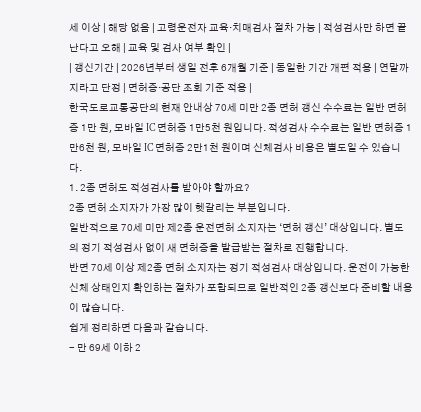세 이상 | 해당 없음 | 고령운전자 교육·치매검사 절차 가능 | 적성검사만 하면 끝난다고 오해 | 교육 및 검사 여부 확인 |
| 갱신기간 | 2026년부터 생일 전후 6개월 기준 | 동일한 기간 개편 적용 | 연말까지라고 단정 | 면허증·공단 조회 기준 적용 |
한국도로교통공단의 현재 안내상 70세 미만 2종 면허 갱신 수수료는 일반 면허증 1만 원, 모바일 IC 면허증 1만5천 원입니다. 적성검사 수수료는 일반 면허증 1만6천 원, 모바일 IC 면허증 2만1천 원이며 신체검사 비용은 별도일 수 있습니다.
1. 2종 면허도 적성검사를 받아야 할까요?
2종 면허 소지자가 가장 많이 헷갈리는 부분입니다.
일반적으로 70세 미만 제2종 운전면허 소지자는 ‘면허 갱신’ 대상입니다. 별도의 정기 적성검사 없이 새 면허증을 발급받는 절차로 진행합니다.
반면 70세 이상 제2종 면허 소지자는 정기 적성검사 대상입니다. 운전이 가능한 신체 상태인지 확인하는 절차가 포함되므로 일반적인 2종 갱신보다 준비할 내용이 많습니다.
쉽게 정리하면 다음과 같습니다.
- 만 69세 이하 2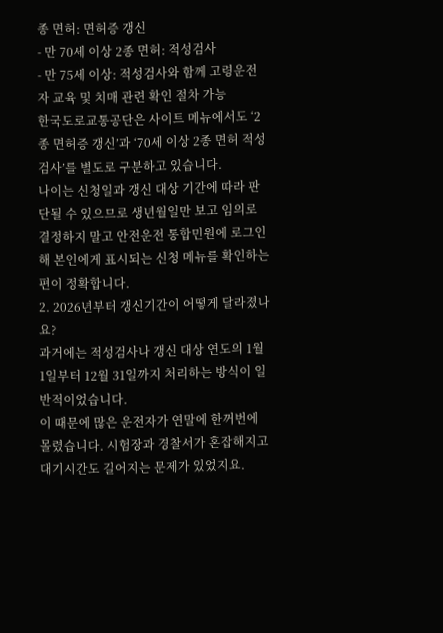종 면허: 면허증 갱신
- 만 70세 이상 2종 면허: 적성검사
- 만 75세 이상: 적성검사와 함께 고령운전자 교육 및 치매 관련 확인 절차 가능
한국도로교통공단은 사이트 메뉴에서도 ‘2종 면허증 갱신’과 ‘70세 이상 2종 면허 적성검사’를 별도로 구분하고 있습니다.
나이는 신청일과 갱신 대상 기간에 따라 판단될 수 있으므로 생년월일만 보고 임의로 결정하지 말고 안전운전 통합민원에 로그인해 본인에게 표시되는 신청 메뉴를 확인하는 편이 정확합니다.
2. 2026년부터 갱신기간이 어떻게 달라졌나요?
과거에는 적성검사나 갱신 대상 연도의 1월 1일부터 12월 31일까지 처리하는 방식이 일반적이었습니다.
이 때문에 많은 운전자가 연말에 한꺼번에 몰렸습니다. 시험장과 경찰서가 혼잡해지고 대기시간도 길어지는 문제가 있었지요.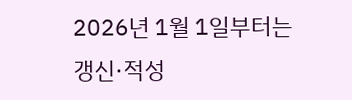2026년 1월 1일부터는 갱신·적성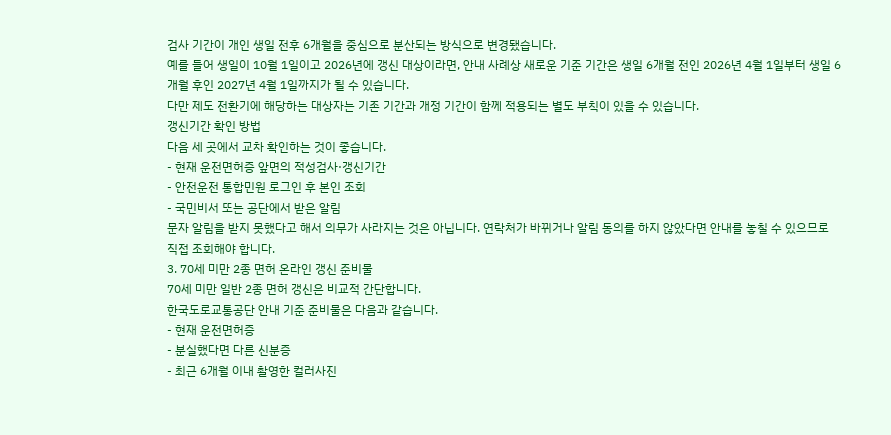검사 기간이 개인 생일 전후 6개월을 중심으로 분산되는 방식으로 변경됐습니다.
예를 들어 생일이 10월 1일이고 2026년에 갱신 대상이라면, 안내 사례상 새로운 기준 기간은 생일 6개월 전인 2026년 4월 1일부터 생일 6개월 후인 2027년 4월 1일까지가 될 수 있습니다.
다만 제도 전환기에 해당하는 대상자는 기존 기간과 개정 기간이 함께 적용되는 별도 부칙이 있을 수 있습니다.
갱신기간 확인 방법
다음 세 곳에서 교차 확인하는 것이 좋습니다.
- 현재 운전면허증 앞면의 적성검사·갱신기간
- 안전운전 통합민원 로그인 후 본인 조회
- 국민비서 또는 공단에서 받은 알림
문자 알림을 받지 못했다고 해서 의무가 사라지는 것은 아닙니다. 연락처가 바뀌거나 알림 동의를 하지 않았다면 안내를 놓칠 수 있으므로 직접 조회해야 합니다.
3. 70세 미만 2종 면허 온라인 갱신 준비물
70세 미만 일반 2종 면허 갱신은 비교적 간단합니다.
한국도로교통공단 안내 기준 준비물은 다음과 같습니다.
- 현재 운전면허증
- 분실했다면 다른 신분증
- 최근 6개월 이내 촬영한 컬러사진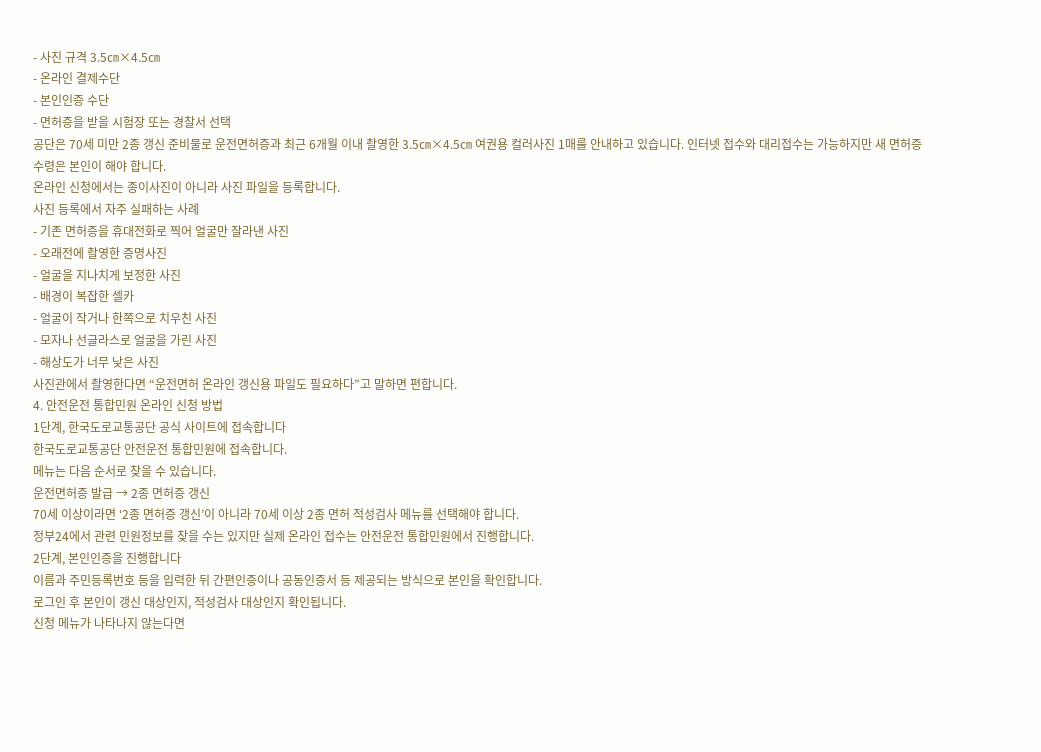- 사진 규격 3.5㎝×4.5㎝
- 온라인 결제수단
- 본인인증 수단
- 면허증을 받을 시험장 또는 경찰서 선택
공단은 70세 미만 2종 갱신 준비물로 운전면허증과 최근 6개월 이내 촬영한 3.5㎝×4.5㎝ 여권용 컬러사진 1매를 안내하고 있습니다. 인터넷 접수와 대리접수는 가능하지만 새 면허증 수령은 본인이 해야 합니다.
온라인 신청에서는 종이사진이 아니라 사진 파일을 등록합니다.
사진 등록에서 자주 실패하는 사례
- 기존 면허증을 휴대전화로 찍어 얼굴만 잘라낸 사진
- 오래전에 촬영한 증명사진
- 얼굴을 지나치게 보정한 사진
- 배경이 복잡한 셀카
- 얼굴이 작거나 한쪽으로 치우친 사진
- 모자나 선글라스로 얼굴을 가린 사진
- 해상도가 너무 낮은 사진
사진관에서 촬영한다면 “운전면허 온라인 갱신용 파일도 필요하다”고 말하면 편합니다.
4. 안전운전 통합민원 온라인 신청 방법
1단계, 한국도로교통공단 공식 사이트에 접속합니다
한국도로교통공단 안전운전 통합민원에 접속합니다.
메뉴는 다음 순서로 찾을 수 있습니다.
운전면허증 발급 → 2종 면허증 갱신
70세 이상이라면 ‘2종 면허증 갱신’이 아니라 70세 이상 2종 면허 적성검사 메뉴를 선택해야 합니다.
정부24에서 관련 민원정보를 찾을 수는 있지만 실제 온라인 접수는 안전운전 통합민원에서 진행합니다.
2단계, 본인인증을 진행합니다
이름과 주민등록번호 등을 입력한 뒤 간편인증이나 공동인증서 등 제공되는 방식으로 본인을 확인합니다.
로그인 후 본인이 갱신 대상인지, 적성검사 대상인지 확인됩니다.
신청 메뉴가 나타나지 않는다면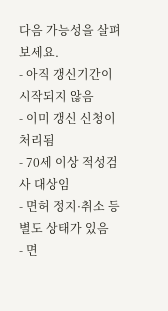다음 가능성을 살펴보세요.
- 아직 갱신기간이 시작되지 않음
- 이미 갱신 신청이 처리됨
- 70세 이상 적성검사 대상임
- 면허 정지·취소 등 별도 상태가 있음
- 면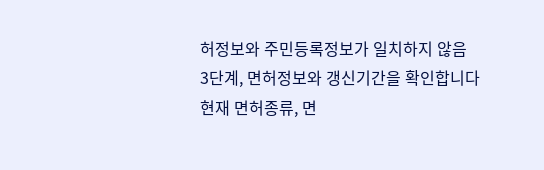허정보와 주민등록정보가 일치하지 않음
3단계, 면허정보와 갱신기간을 확인합니다
현재 면허종류, 면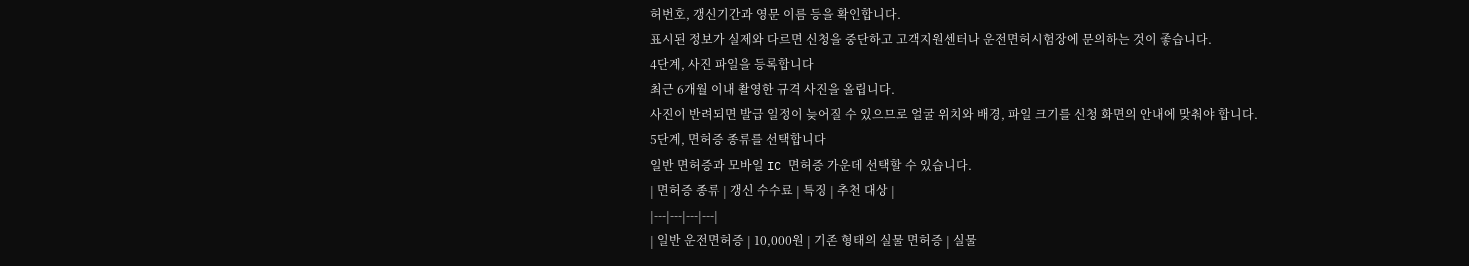허번호, 갱신기간과 영문 이름 등을 확인합니다.
표시된 정보가 실제와 다르면 신청을 중단하고 고객지원센터나 운전면허시험장에 문의하는 것이 좋습니다.
4단계, 사진 파일을 등록합니다
최근 6개월 이내 촬영한 규격 사진을 올립니다.
사진이 반려되면 발급 일정이 늦어질 수 있으므로 얼굴 위치와 배경, 파일 크기를 신청 화면의 안내에 맞춰야 합니다.
5단계, 면허증 종류를 선택합니다
일반 면허증과 모바일 IC 면허증 가운데 선택할 수 있습니다.
| 면허증 종류 | 갱신 수수료 | 특징 | 추천 대상 |
|---|---|---|---|
| 일반 운전면허증 | 10,000원 | 기존 형태의 실물 면허증 | 실물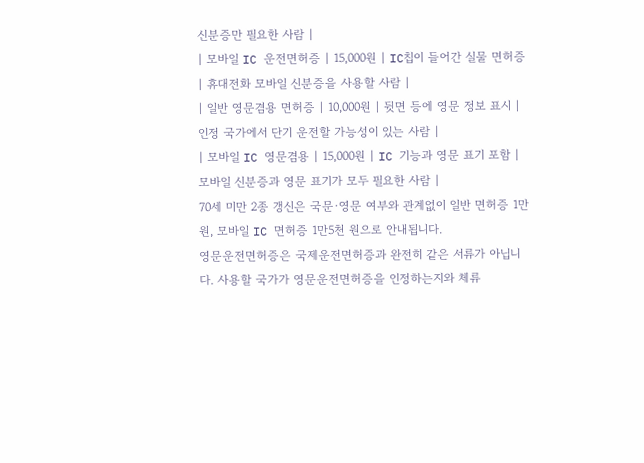신분증만 필요한 사람 |
| 모바일 IC 운전면허증 | 15,000원 | IC칩이 들어간 실물 면허증 | 휴대전화 모바일 신분증을 사용할 사람 |
| 일반 영문겸용 면허증 | 10,000원 | 뒷면 등에 영문 정보 표시 | 인정 국가에서 단기 운전할 가능성이 있는 사람 |
| 모바일 IC 영문겸용 | 15,000원 | IC 기능과 영문 표기 포함 | 모바일 신분증과 영문 표기가 모두 필요한 사람 |
70세 미만 2종 갱신은 국문·영문 여부와 관계없이 일반 면허증 1만 원, 모바일 IC 면허증 1만5천 원으로 안내됩니다.
영문운전면허증은 국제운전면허증과 완전히 같은 서류가 아닙니다. 사용할 국가가 영문운전면허증을 인정하는지와 체류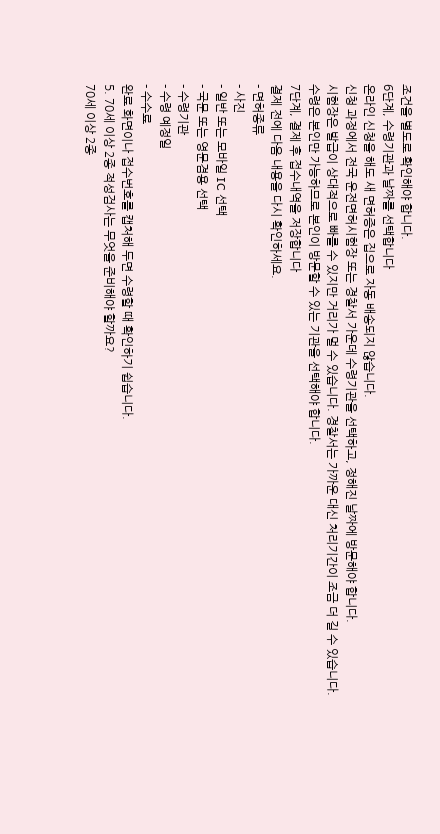조건을 별도로 확인해야 합니다.
6단계, 수령기관과 날짜를 선택합니다
온라인 신청을 해도 새 면허증은 집으로 자동 배송되지 않습니다.
신청 과정에서 전국 운전면허시험장 또는 경찰서 가운데 수령기관을 선택하고, 정해진 날짜에 방문해야 합니다.
시험장은 발급이 상대적으로 빠를 수 있지만 거리가 멀 수 있습니다. 경찰서는 가까운 대신 처리기간이 조금 더 길 수 있습니다.
수령은 본인만 가능하므로 본인이 방문할 수 있는 기관을 선택해야 합니다.
7단계, 결제 후 접수내역을 저장합니다
결제 전에 다음 내용을 다시 확인하세요.
- 면허종류
- 사진
- 일반 또는 모바일 IC 선택
- 국문 또는 영문겸용 선택
- 수령기관
- 수령 예정일
- 수수료
완료 화면이나 접수번호를 캡처해 두면 수령할 때 확인하기 쉽습니다.
5. 70세 이상 2종 적성검사는 무엇을 준비해야 할까요?
70세 이상 2종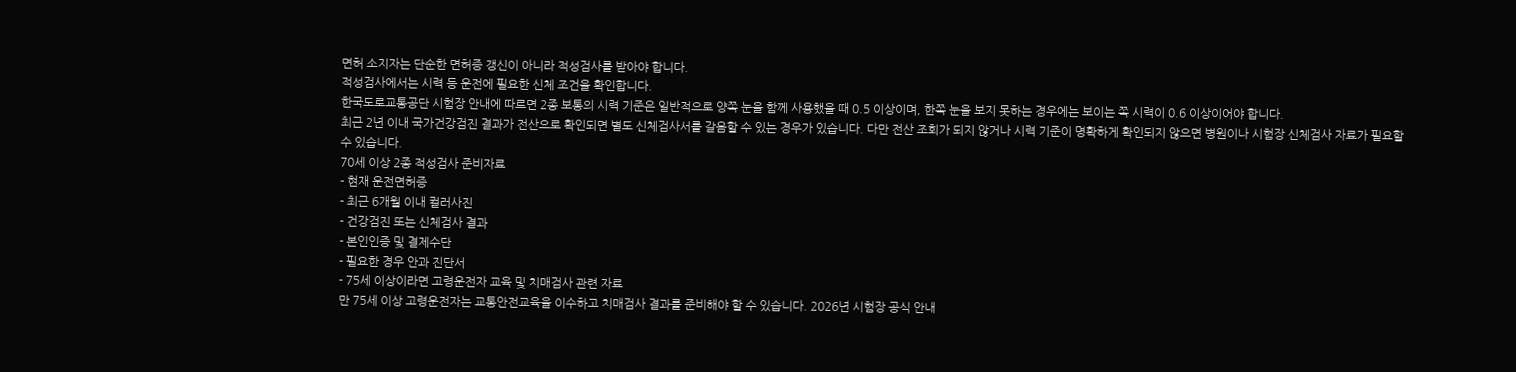면허 소지자는 단순한 면허증 갱신이 아니라 적성검사를 받아야 합니다.
적성검사에서는 시력 등 운전에 필요한 신체 조건을 확인합니다.
한국도로교통공단 시험장 안내에 따르면 2종 보통의 시력 기준은 일반적으로 양쪽 눈을 함께 사용했을 때 0.5 이상이며, 한쪽 눈을 보지 못하는 경우에는 보이는 쪽 시력이 0.6 이상이어야 합니다.
최근 2년 이내 국가건강검진 결과가 전산으로 확인되면 별도 신체검사서를 갈음할 수 있는 경우가 있습니다. 다만 전산 조회가 되지 않거나 시력 기준이 명확하게 확인되지 않으면 병원이나 시험장 신체검사 자료가 필요할 수 있습니다.
70세 이상 2종 적성검사 준비자료
- 현재 운전면허증
- 최근 6개월 이내 컬러사진
- 건강검진 또는 신체검사 결과
- 본인인증 및 결제수단
- 필요한 경우 안과 진단서
- 75세 이상이라면 고령운전자 교육 및 치매검사 관련 자료
만 75세 이상 고령운전자는 교통안전교육을 이수하고 치매검사 결과를 준비해야 할 수 있습니다. 2026년 시험장 공식 안내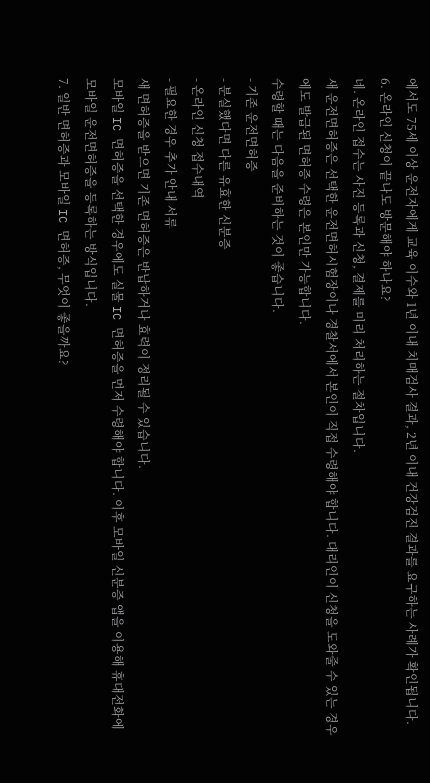에서도 75세 이상 운전자에게 교육 이수와 1년 이내 치매검사 결과, 2년 이내 건강검진 결과를 요구하는 사례가 확인됩니다.
6. 온라인 신청이 끝나도 방문해야 하나요?
네. 온라인 접수는 사진 등록과 신청, 결제를 미리 처리하는 절차입니다.
새 운전면허증은 선택한 운전면허시험장이나 경찰서에서 본인이 직접 수령해야 합니다. 대리인이 신청을 도와줄 수 있는 경우에도 발급된 면허증 수령은 본인만 가능합니다.
수령할 때는 다음을 준비하는 것이 좋습니다.
- 기존 운전면허증
- 분실했다면 다른 유효한 신분증
- 온라인 신청 접수내역
- 필요한 경우 추가 안내 서류
새 면허증을 받으면 기존 면허증은 반납하거나 효력이 정리될 수 있습니다.
모바일 IC 면허증을 선택한 경우에도 실물 IC 면허증을 먼저 수령해야 합니다. 이후 모바일 신분증 앱을 이용해 휴대전화에 모바일 운전면허증을 등록하는 방식입니다.
7. 일반 면허증과 모바일 IC 면허증, 무엇이 좋을까요?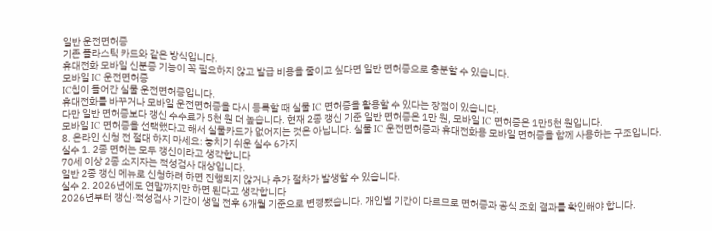일반 운전면허증
기존 플라스틱 카드와 같은 방식입니다.
휴대전화 모바일 신분증 기능이 꼭 필요하지 않고 발급 비용을 줄이고 싶다면 일반 면허증으로 충분할 수 있습니다.
모바일 IC 운전면허증
IC칩이 들어간 실물 운전면허증입니다.
휴대전화를 바꾸거나 모바일 운전면허증을 다시 등록할 때 실물 IC 면허증을 활용할 수 있다는 장점이 있습니다.
다만 일반 면허증보다 갱신 수수료가 5천 원 더 높습니다. 현재 2종 갱신 기준 일반 면허증은 1만 원, 모바일 IC 면허증은 1만5천 원입니다.
모바일 IC 면허증을 선택했다고 해서 실물카드가 없어지는 것은 아닙니다. 실물 IC 운전면허증과 휴대전화용 모바일 면허증을 함께 사용하는 구조입니다.
8. 온라인 신청 전 절대 하지 마세요: 놓치기 쉬운 실수 6가지
실수 1. 2종 면허는 모두 갱신이라고 생각합니다
70세 이상 2종 소지자는 적성검사 대상입니다.
일반 2종 갱신 메뉴로 신청하려 하면 진행되지 않거나 추가 절차가 발생할 수 있습니다.
실수 2. 2026년에도 연말까지만 하면 된다고 생각합니다
2026년부터 갱신·적성검사 기간이 생일 전후 6개월 기준으로 변경됐습니다. 개인별 기간이 다르므로 면허증과 공식 조회 결과를 확인해야 합니다.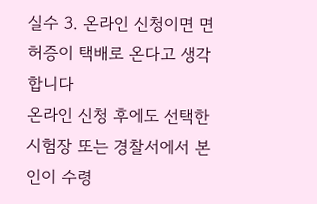실수 3. 온라인 신청이면 면허증이 택배로 온다고 생각합니다
온라인 신청 후에도 선택한 시험장 또는 경찰서에서 본인이 수령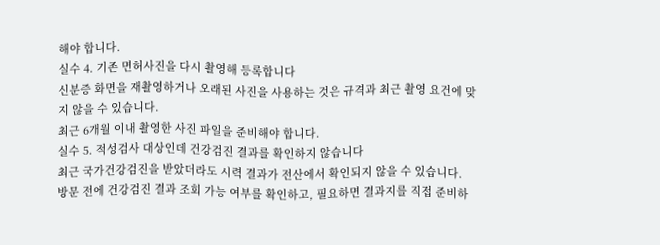해야 합니다.
실수 4. 기존 면허사진을 다시 촬영해 등록합니다
신분증 화면을 재촬영하거나 오래된 사진을 사용하는 것은 규격과 최근 촬영 요건에 맞지 않을 수 있습니다.
최근 6개월 이내 촬영한 사진 파일을 준비해야 합니다.
실수 5. 적성검사 대상인데 건강검진 결과를 확인하지 않습니다
최근 국가건강검진을 받았더라도 시력 결과가 전산에서 확인되지 않을 수 있습니다.
방문 전에 건강검진 결과 조회 가능 여부를 확인하고, 필요하면 결과지를 직접 준비하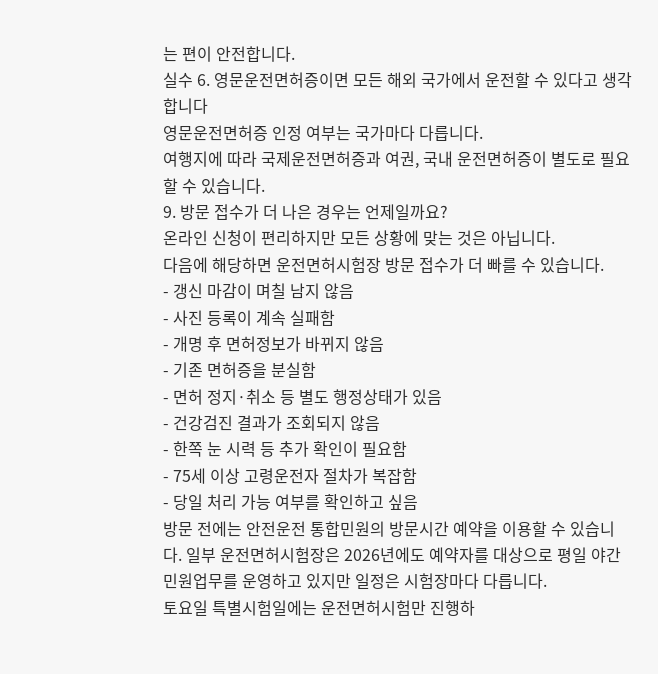는 편이 안전합니다.
실수 6. 영문운전면허증이면 모든 해외 국가에서 운전할 수 있다고 생각합니다
영문운전면허증 인정 여부는 국가마다 다릅니다.
여행지에 따라 국제운전면허증과 여권, 국내 운전면허증이 별도로 필요할 수 있습니다.
9. 방문 접수가 더 나은 경우는 언제일까요?
온라인 신청이 편리하지만 모든 상황에 맞는 것은 아닙니다.
다음에 해당하면 운전면허시험장 방문 접수가 더 빠를 수 있습니다.
- 갱신 마감이 며칠 남지 않음
- 사진 등록이 계속 실패함
- 개명 후 면허정보가 바뀌지 않음
- 기존 면허증을 분실함
- 면허 정지·취소 등 별도 행정상태가 있음
- 건강검진 결과가 조회되지 않음
- 한쪽 눈 시력 등 추가 확인이 필요함
- 75세 이상 고령운전자 절차가 복잡함
- 당일 처리 가능 여부를 확인하고 싶음
방문 전에는 안전운전 통합민원의 방문시간 예약을 이용할 수 있습니다. 일부 운전면허시험장은 2026년에도 예약자를 대상으로 평일 야간 민원업무를 운영하고 있지만 일정은 시험장마다 다릅니다.
토요일 특별시험일에는 운전면허시험만 진행하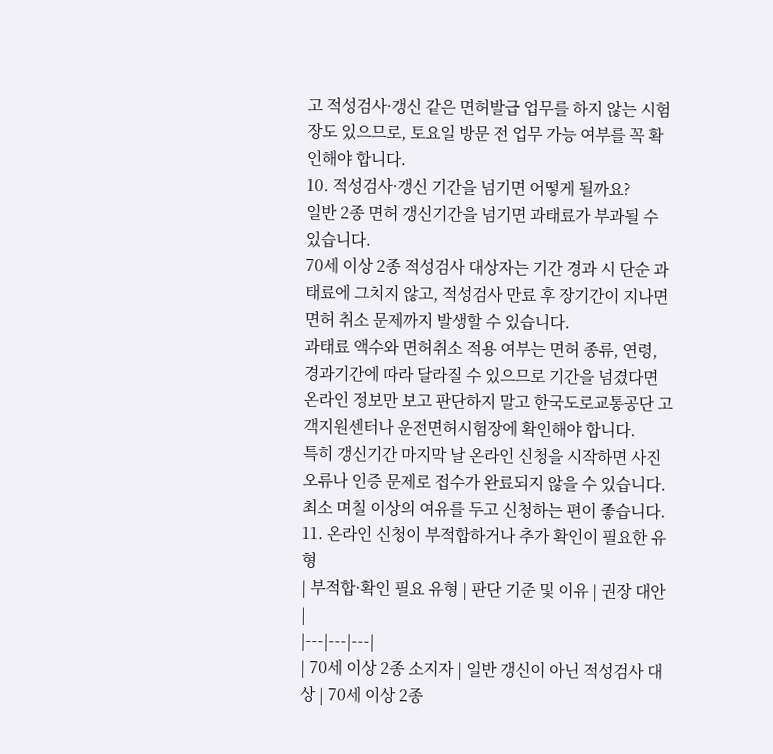고 적성검사·갱신 같은 면허발급 업무를 하지 않는 시험장도 있으므로, 토요일 방문 전 업무 가능 여부를 꼭 확인해야 합니다.
10. 적성검사·갱신 기간을 넘기면 어떻게 될까요?
일반 2종 면허 갱신기간을 넘기면 과태료가 부과될 수 있습니다.
70세 이상 2종 적성검사 대상자는 기간 경과 시 단순 과태료에 그치지 않고, 적성검사 만료 후 장기간이 지나면 면허 취소 문제까지 발생할 수 있습니다.
과태료 액수와 면허취소 적용 여부는 면허 종류, 연령, 경과기간에 따라 달라질 수 있으므로 기간을 넘겼다면 온라인 정보만 보고 판단하지 말고 한국도로교통공단 고객지원센터나 운전면허시험장에 확인해야 합니다.
특히 갱신기간 마지막 날 온라인 신청을 시작하면 사진 오류나 인증 문제로 접수가 완료되지 않을 수 있습니다. 최소 며칠 이상의 여유를 두고 신청하는 편이 좋습니다.
11. 온라인 신청이 부적합하거나 추가 확인이 필요한 유형
| 부적합·확인 필요 유형 | 판단 기준 및 이유 | 권장 대안 |
|---|---|---|
| 70세 이상 2종 소지자 | 일반 갱신이 아닌 적성검사 대상 | 70세 이상 2종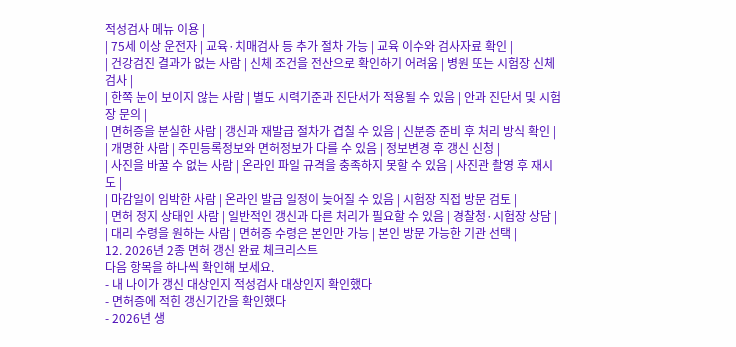적성검사 메뉴 이용 |
| 75세 이상 운전자 | 교육·치매검사 등 추가 절차 가능 | 교육 이수와 검사자료 확인 |
| 건강검진 결과가 없는 사람 | 신체 조건을 전산으로 확인하기 어려움 | 병원 또는 시험장 신체검사 |
| 한쪽 눈이 보이지 않는 사람 | 별도 시력기준과 진단서가 적용될 수 있음 | 안과 진단서 및 시험장 문의 |
| 면허증을 분실한 사람 | 갱신과 재발급 절차가 겹칠 수 있음 | 신분증 준비 후 처리 방식 확인 |
| 개명한 사람 | 주민등록정보와 면허정보가 다를 수 있음 | 정보변경 후 갱신 신청 |
| 사진을 바꿀 수 없는 사람 | 온라인 파일 규격을 충족하지 못할 수 있음 | 사진관 촬영 후 재시도 |
| 마감일이 임박한 사람 | 온라인 발급 일정이 늦어질 수 있음 | 시험장 직접 방문 검토 |
| 면허 정지 상태인 사람 | 일반적인 갱신과 다른 처리가 필요할 수 있음 | 경찰청·시험장 상담 |
| 대리 수령을 원하는 사람 | 면허증 수령은 본인만 가능 | 본인 방문 가능한 기관 선택 |
12. 2026년 2종 면허 갱신 완료 체크리스트
다음 항목을 하나씩 확인해 보세요.
- 내 나이가 갱신 대상인지 적성검사 대상인지 확인했다
- 면허증에 적힌 갱신기간을 확인했다
- 2026년 생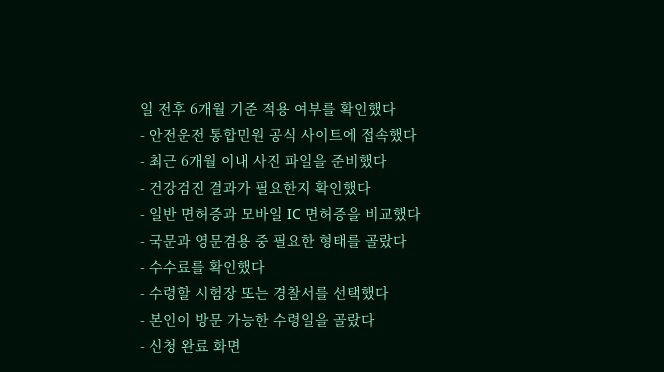일 전후 6개월 기준 적용 여부를 확인했다
- 안전운전 통합민원 공식 사이트에 접속했다
- 최근 6개월 이내 사진 파일을 준비했다
- 건강검진 결과가 필요한지 확인했다
- 일반 면허증과 모바일 IC 면허증을 비교했다
- 국문과 영문겸용 중 필요한 형태를 골랐다
- 수수료를 확인했다
- 수령할 시험장 또는 경찰서를 선택했다
- 본인이 방문 가능한 수령일을 골랐다
- 신청 완료 화면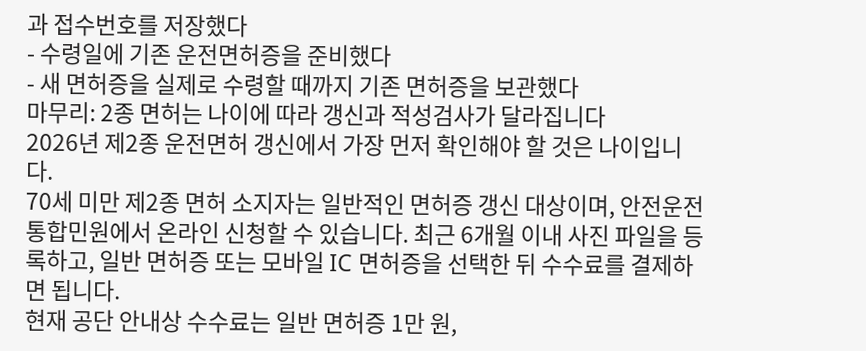과 접수번호를 저장했다
- 수령일에 기존 운전면허증을 준비했다
- 새 면허증을 실제로 수령할 때까지 기존 면허증을 보관했다
마무리: 2종 면허는 나이에 따라 갱신과 적성검사가 달라집니다
2026년 제2종 운전면허 갱신에서 가장 먼저 확인해야 할 것은 나이입니다.
70세 미만 제2종 면허 소지자는 일반적인 면허증 갱신 대상이며, 안전운전 통합민원에서 온라인 신청할 수 있습니다. 최근 6개월 이내 사진 파일을 등록하고, 일반 면허증 또는 모바일 IC 면허증을 선택한 뒤 수수료를 결제하면 됩니다.
현재 공단 안내상 수수료는 일반 면허증 1만 원,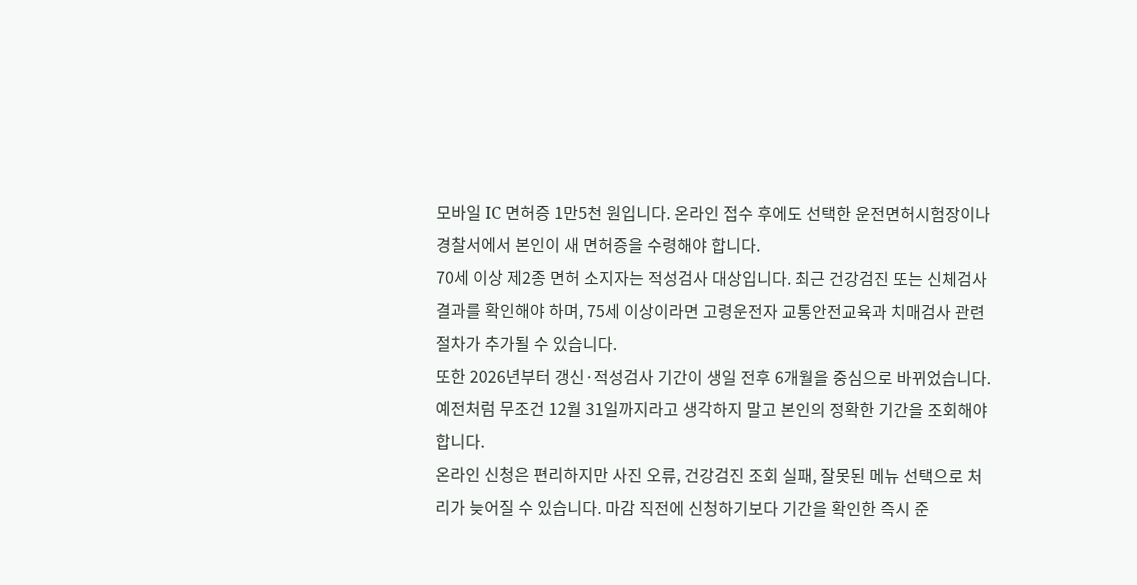모바일 IC 면허증 1만5천 원입니다. 온라인 접수 후에도 선택한 운전면허시험장이나 경찰서에서 본인이 새 면허증을 수령해야 합니다.
70세 이상 제2종 면허 소지자는 적성검사 대상입니다. 최근 건강검진 또는 신체검사 결과를 확인해야 하며, 75세 이상이라면 고령운전자 교통안전교육과 치매검사 관련 절차가 추가될 수 있습니다.
또한 2026년부터 갱신·적성검사 기간이 생일 전후 6개월을 중심으로 바뀌었습니다. 예전처럼 무조건 12월 31일까지라고 생각하지 말고 본인의 정확한 기간을 조회해야 합니다.
온라인 신청은 편리하지만 사진 오류, 건강검진 조회 실패, 잘못된 메뉴 선택으로 처리가 늦어질 수 있습니다. 마감 직전에 신청하기보다 기간을 확인한 즉시 준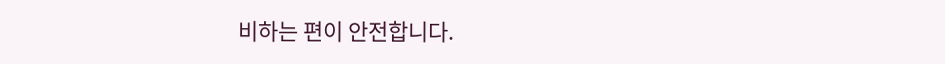비하는 편이 안전합니다.